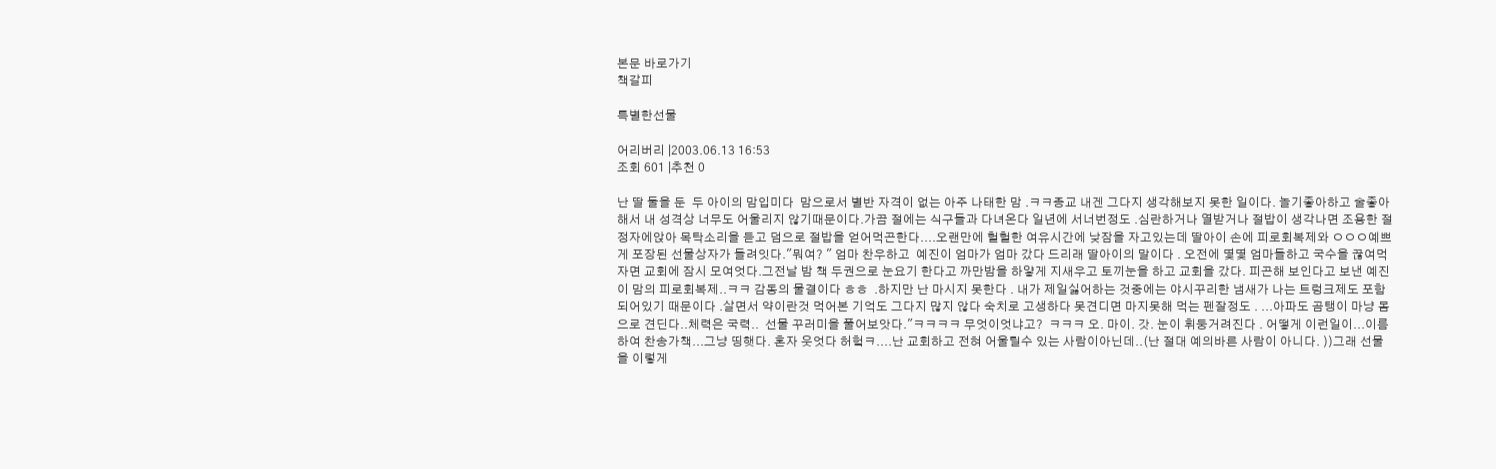본문 바로가기
책갈피

특별한선물

어리버리 |2003.06.13 16:53
조회 601 |추천 0

난 딸 둘을 둔  두 아이의 맘입미다  맘으로서 별반 자격이 없는 아주 나태한 맘 .ㅋㅋ종교 내겐 그다지 생각해보지 못한 일이다. 놀기좋아하고 술좋아해서 내 성격상 너무도 어울리지 않기때문이다.가끔 절에는 식구들과 다녀온다 일년에 서너번정도 .심란하거나 열받거나 절밥이 생각나면 조용한 절정자에앉아 목탁소리을 듣고 덤으로 절밥을 얻어먹곤한다....오랜만에 헐헐한 여유시간에 낮잠을 자고있는데 딸아이 손에 피로회복제와 ㅇㅇㅇ예쁘게 포장된 선물상자가 들려잇다."뭐여? " 엄마 찬우하고  예진이 엄마가 엄마 갔다 드리래 딸아이의 말이다 . 오전에 몇몇 엄마들하고 국수을 끊여먹자면 교회에 잠시 모여엇다.그전날 밤 책 두권으로 눈요기 한다고 까만밤을 하얗게 지새우고 토끼눈을 하고 교회을 갔다. 피곤해 보인다고 보낸 예진이 맘의 피로회복제..ㅋㅋ 감동의 물결이다 ㅎㅎ  .하지만 난 마시지 못한다 . 내가 제일싫어하는 것중에는 야시꾸리한 냄새가 나는 트렁크제도 포함되어있기 때문이다 .살면서 약이란것 먹어본 기억도 그다지 많지 않다 숙치로 고생하다 못견디면 마지못해 먹는 펜잘정도 . ...아파도 곰탱이 마냥 몸으로 견딘다..체력은 국력..  선물 꾸러미을 풀어보앗다."ㅋㅋㅋㅋ 무엇이엇냐고?  ㅋㅋㅋ 오. 마이. 갓. 눈이 휘둥거려진다 . 어떻게 이런일이...이름하여 찬송가책...그냥 띵햇다. 혼자 웃엇다 허헠ㅋ....난 교회하고 전혀 어울릴수 있는 사람이아닌데..(난 절대 예의바른 사람이 아니다. ))그래 선물을 이렇게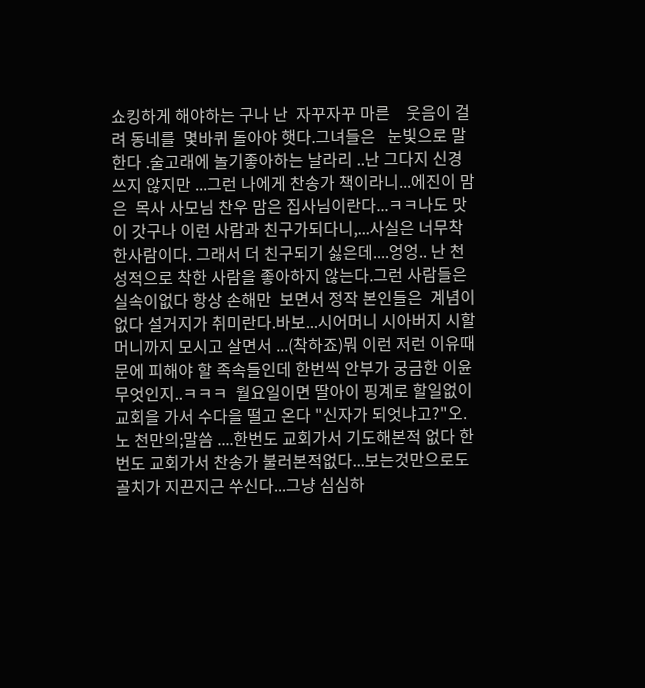쇼킹하게 해야하는 구나 난  자꾸자꾸 마른    웃음이 걸려 동네를  몇바퀴 돌아야 햇다.그녀들은   눈빛으로 말한다 .술고래에 놀기좋아하는 날라리 ..난 그다지 신경 쓰지 않지만 ...그런 나에게 찬송가 책이라니...에진이 맘은  목사 사모님 찬우 맘은 집사님이란다...ㅋㅋ나도 맛이 갓구나 이런 사람과 친구가되다니,...사실은 너무착한사람이다. 그래서 더 친구되기 싫은데....엉엉.. 난 천성적으로 착한 사람을 좋아하지 않는다.그런 사람들은 실속이없다 항상 손해만  보면서 정작 본인들은  계념이 없다 설거지가 취미란다.바보...시어머니 시아버지 시할머니까지 모시고 살면서 ...(착하죠)뭐 이런 저런 이유때문에 피해야 할 족속들인데 한번씩 안부가 궁금한 이윤 무엇인지..ㅋㅋㅋ  월요일이면 딸아이 핑계로 할일없이 교회을 가서 수다을 떨고 온다 "신자가 되엇냐고?"오. 노 천만의;말씀 ....한번도 교회가서 기도해본적 없다 한번도 교회가서 찬송가 불러본적없다...보는것만으로도 골치가 지끈지근 쑤신다...그냥 심심하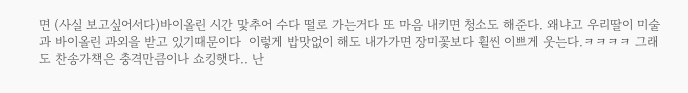면 (사실 보고싶어서다)바이올린 시간 맟추어 수다 떨로 가는거다 또 마음 내키면 청소도 해준다. 왜냐고 우리딸이 미술과 바이올린 과외을 받고 있기때문이다  이렇게 밥맛없이 해도 내가가면 장미꽃보다 휠씬 이쁘게 웃는다.ㅋㅋㅋㅋ 그래도 찬송가책은 충격만큼이나 쇼킹햇다.. 난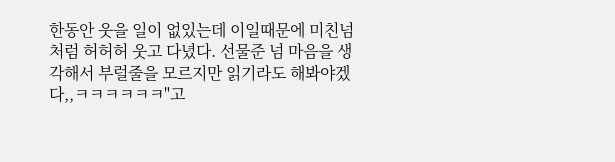한동안 웃을 일이 없있는데 이일때문에 미친넘처럼 허허허 웃고 다녔다. 선물준 넘 마음을 생각해서 부럴줄을 모르지만 읽기라도 해봐야겠다,,ㅋㅋㅋㅋㅋㅋ"고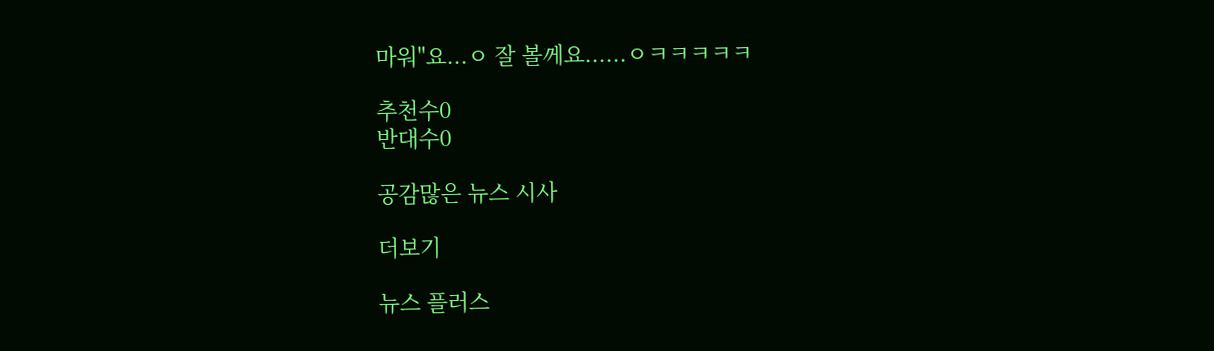마워"요...ㅇ 잘 볼께요......ㅇㅋㅋㅋㅋㅋ

추천수0
반대수0

공감많은 뉴스 시사

더보기

뉴스 플러스